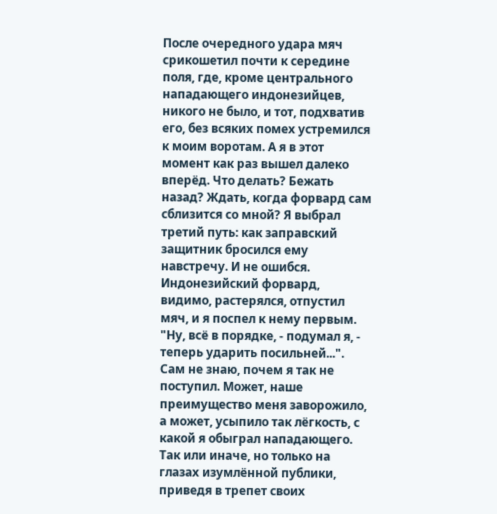После очередного удара мяч срикошетил почти к середине поля, где, кроме центрального нападающего индонезийцев, никого не было, и тот, подхватив его, без всяких помех устремился к моим воротам. А я в этот момент как раз вышел далеко вперёд. Что делать? Бежать назад? Ждать, когда форвард сам сблизится со мной? Я выбрал третий путь: как заправский защитник бросился ему навстречу. И не ошибся. Индонезийский форвард, видимо, растерялся, отпустил мяч, и я поспел к нему первым. "Ну, всё в порядке, - подумал я, - теперь ударить посильней...". Сам не знаю, почем я так не поступил. Может, наше преимущество меня заворожило, а может, усыпило так лёгкость, с какой я обыграл нападающего. Так или иначе, но только на глазах изумлённой публики, приведя в трепет своих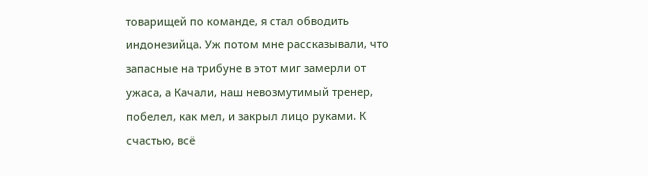товарищей по команде, я стал обводить индонезийца. Уж потом мне рассказывали, что запасные на трибуне в этот миг замерли от ужаса, а Качали, наш невозмутимый тренер, побелел, как мел, и закрыл лицо руками. К счастью, всё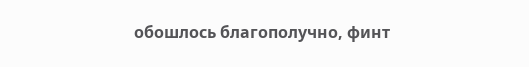обошлось благополучно, финт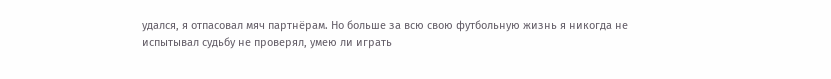удался, я отпасовал мяч партнёрам. Но больше за всю свою футбольную жизнь я никогда не испытывал судьбу не проверял, умею ли играть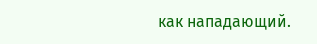как нападающий.